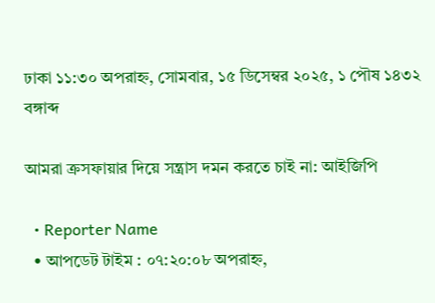ঢাকা ১১:৩০ অপরাহ্ন, সোমবার, ১৫ ডিসেম্বর ২০২৫, ১ পৌষ ১৪৩২ বঙ্গাব্দ

আমরা ক্রসফায়ার দিয়ে সন্ত্রাস দমন করতে চাই না: আইজিপি

  • Reporter Name
  • আপডেট টাইম : ০৭:২০:০৮ অপরাহ্ন,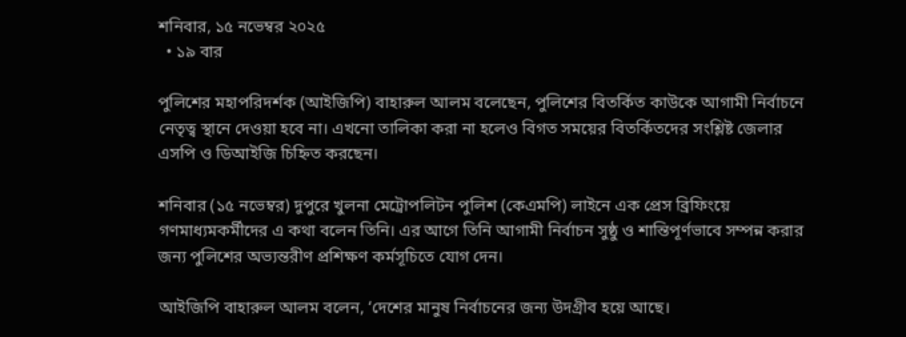শনিবার, ১৫ নভেম্বর ২০২৫
  • ১৯ বার

পুলিশের মহাপরিদর্শক (আইজিপি) বাহারুল আলম বলেছেন, পুলিশের বিতর্কিত কাউকে আগামী নির্বাচনে নেতৃত্ব স্থানে দেওয়া হবে না। এখনো তালিকা করা না হলেও বিগত সময়ের বিতর্কিতদের সংশ্লিষ্ট জেলার এসপি ও ডিআইজি চিহ্নিত করছেন।

শনিবার (১৫ নভেম্বর) দুপুরে খুলনা মেট্রোপলিটন পুলিশ (কেএমপি) লাইনে এক প্রেস ব্রিফিংয়ে গণমাধ্যমকর্মীদের এ কথা বলেন তিনি। এর আগে তিনি আগামী নির্বাচন সুষ্ঠু ও শান্তিপূর্ণভাবে সম্পন্ন করার জন্য পুলিশের অভ্যন্তরীণ প্রশিক্ষণ কর্মসূচিতে যোগ দেন।

আইজিপি বাহারুল আলম বলেন, ‘দেশের মানুষ নির্বাচনের জন্য উদগ্রীব হয়ে আছে।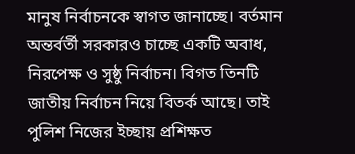মানুষ নির্বাচনকে স্বাগত জানাচ্ছে। বর্তমান অন্তর্বর্তী সরকারও চাচ্ছে একটি অবাধ, নিরপেক্ষ ও সুষ্ঠু নির্বাচন। বিগত তিনটি জাতীয় নির্বাচন নিয়ে বিতর্ক আছে। তাই পুলিশ নিজের ইচ্ছায় প্রশিক্ষত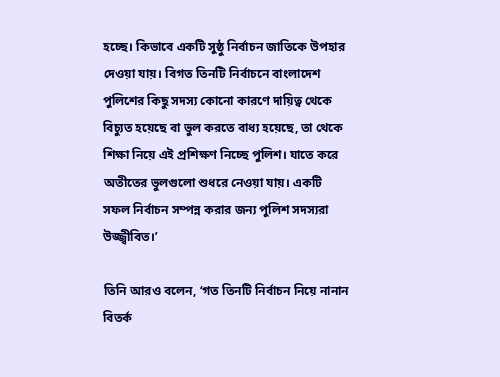হচ্ছে। কিভাবে একটি সুষ্ঠু নির্বাচন জাতিকে উপহার দেওয়া যায়। বিগত তিনটি নির্বাচনে বাংলাদেশ পুলিশের কিছু সদস্য কোনো কারণে দায়িত্ব থেকে বিচ্যুত হয়েছে বা ভুল করতে বাধ্য হয়েছে, তা থেকে শিক্ষা নিয়ে এই প্রশিক্ষণ নিচ্ছে পুলিশ। যাতে করে অতীতের ভুলগুলো শুধরে নেওয়া যায়। একটি সফল নির্বাচন সম্পন্ন করার জন্য পুলিশ সদস্যরা উজ্জ্বীবিত।’

তিনি আরও বলেন, ‘গত তিনটি নির্বাচন নিয়ে নানান বিতর্ক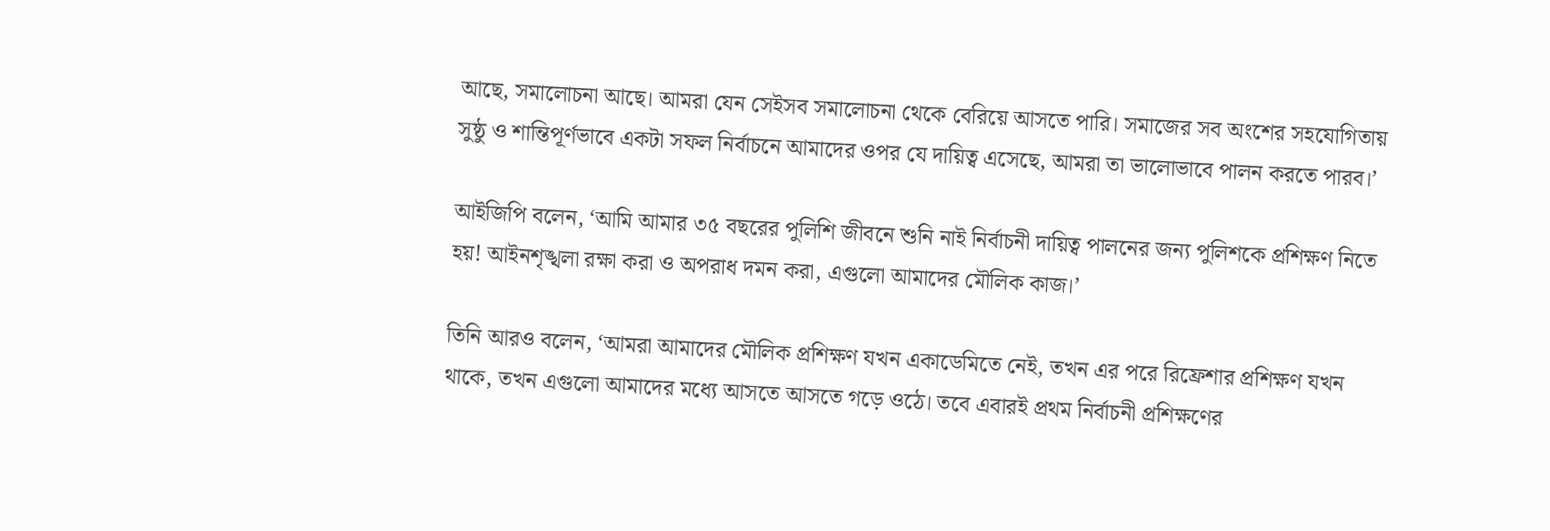আছে, সমালোচনা আছে। আমরা যেন সেইসব সমালোচনা থেকে বেরিয়ে আসতে পারি। সমাজের সব অংশের সহযোগিতায় সুষ্ঠু ও শান্তিপূর্ণভাবে একটা সফল নির্বাচনে আমাদের ওপর যে দায়িত্ব এসেছে, আমরা তা ভালোভাবে পালন করতে পারব।’

আইজিপি বলেন, ‘আমি আমার ৩৫ বছরের পুলিশি জীবনে শুনি নাই নির্বাচনী দায়িত্ব পালনের জন্য পুলিশকে প্রশিক্ষণ নিতে হয়! আইনশৃঙ্খলা রক্ষা করা ও অপরাধ দমন করা, এগুলো আমাদের মৌলিক কাজ।’

তিনি আরও বলেন, ‘আমরা আমাদের মৌলিক প্রশিক্ষণ যখন একাডেমিতে নেই, তখন এর পরে রিফ্রেশার প্রশিক্ষণ যখন থাকে, তখন এগুলো আমাদের মধ্যে আসতে আসতে গড়ে ওঠে। তবে এবারই প্রথম নির্বাচনী প্রশিক্ষণের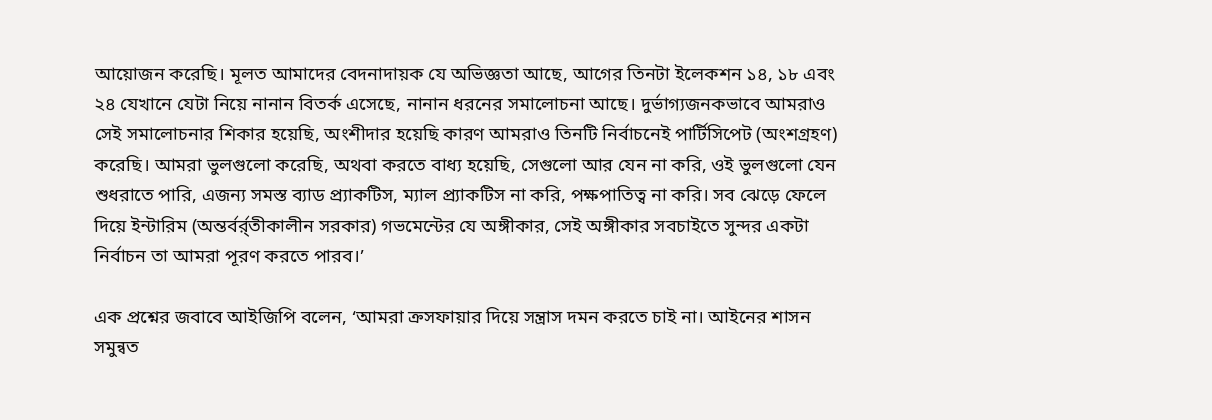আয়োজন করেছি। মূলত আমাদের বেদনাদায়ক যে অভিজ্ঞতা আছে, আগের তিনটা ইলেকশন ১৪, ১৮ এবং ২৪ যেখানে যেটা নিয়ে নানান বিতর্ক এসেছে, নানান ধরনের সমালোচনা আছে। দুর্ভাগ্যজনকভাবে আমরাও সেই সমালোচনার শিকার হয়েছি, অংশীদার হয়েছি কারণ আমরাও তিনটি নির্বাচনেই পার্টিসিপেট (অংশগ্রহণ) করেছি। আমরা ভুলগুলো করেছি, অথবা করতে বাধ্য হয়েছি, সেগুলো আর যেন না করি, ওই ভুলগুলো যেন শুধরাতে পারি, এজন্য সমস্ত ব্যাড প্র্যাকটিস, ম্যাল প্র্যাকটিস না করি, পক্ষপাতিত্ব না করি। সব ঝেড়ে ফেলে দিয়ে ইন্টারিম (অন্তর্বর্র্তীকালীন সরকার) গভমেন্টের যে অঙ্গীকার, সেই অঙ্গীকার সবচাইতে সুন্দর একটা নির্বাচন তা আমরা পূরণ করতে পারব।’

এক প্রশ্নের জবাবে আইজিপি বলেন, ‘আমরা ক্রসফায়ার দিয়ে সন্ত্রাস দমন করতে চাই না। আইনের শাসন সমুন্বত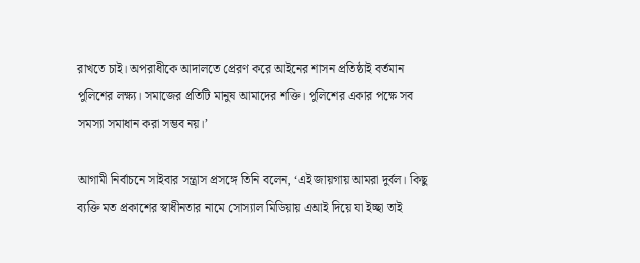রাখতে চাই। অপরাধীকে আদালতে প্রেরণ করে আইনের শাসন প্রতিষ্ঠাই বর্তমান পুলিশের লক্ষ্য। সমাজের প্রতিটি মানুষ আমাদের শক্তি। পুলিশের একার পক্ষে সব সমস্যা সমাধান করা সম্ভব নয়।’

আগামী নির্বাচনে সাইবার সন্ত্রাস প্রসঙ্গে তিনি বলেন, ‘এই জায়গায় আমরা দুর্বল। কিছু ব্যক্তি মত প্রকাশের স্বাধীনতার নামে সোস্যাল মিডিয়ায় এআই দিয়ে যা ইচ্ছা তাই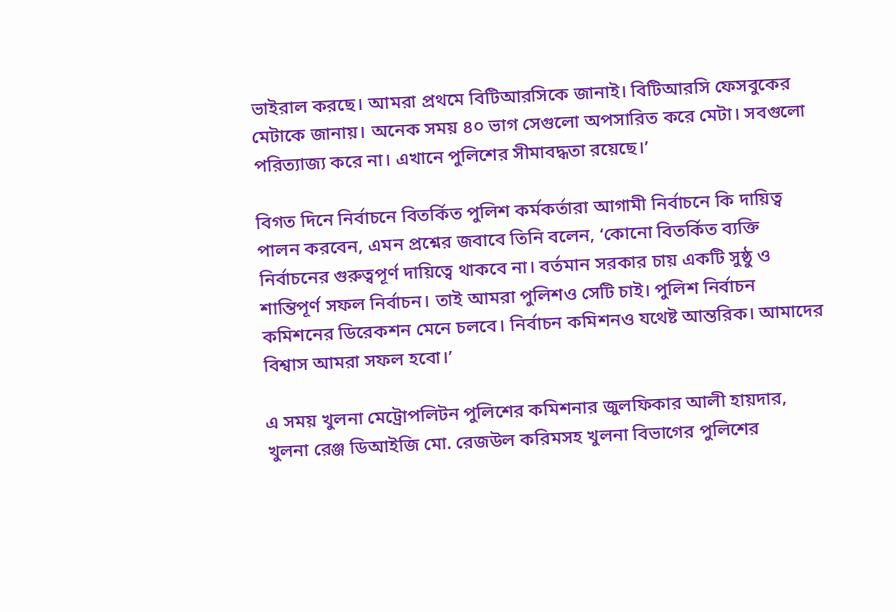ভাইরাল করছে। আমরা প্রথমে বিটিআরসিকে জানাই। বিটিআরসি ফেসবুকের মেটাকে জানায়। অনেক সময় ৪০ ভাগ সেগুলো অপসারিত করে মেটা। সবগুলো পরিত্যাজ্য করে না। এখানে পুলিশের সীমাবদ্ধতা রয়েছে।’

বিগত দিনে নির্বাচনে বিতর্কিত পুলিশ কর্মকর্তারা আগামী নির্বাচনে কি দায়িত্ব পালন করবেন, এমন প্রশ্নের জবাবে তিনি বলেন, ‘কোনো বিতর্কিত ব্যক্তি নির্বাচনের গুরুত্বপূর্ণ দায়িত্বে থাকবে না। বর্তমান সরকার চায় একটি সুষ্ঠু ও শান্তিপূর্ণ সফল নির্বাচন। তাই আমরা পুলিশও সেটি চাই। পুলিশ নির্বাচন কমিশনের ডিরেকশন মেনে চলবে। নির্বাচন কমিশনও যথেষ্ট আন্তরিক। আমাদের বিশ্বাস আমরা সফল হবো।’

এ সময় খুলনা মেট্রোপলিটন পুলিশের কমিশনার জুলফিকার আলী হায়দার, খুলনা রেঞ্জ ডিআইজি মো. রেজউল করিমসহ খুলনা বিভাগের পুলিশের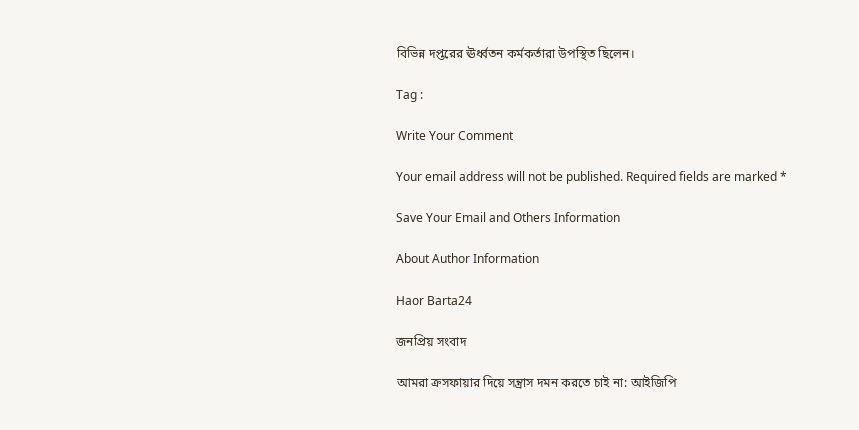বিভিন্ন দপ্তরের ঊর্ধ্বতন কর্মকর্তারা উপস্থিত ছিলেন।

Tag :

Write Your Comment

Your email address will not be published. Required fields are marked *

Save Your Email and Others Information

About Author Information

Haor Barta24

জনপ্রিয় সংবাদ

আমরা ক্রসফায়ার দিয়ে সন্ত্রাস দমন করতে চাই না: আইজিপি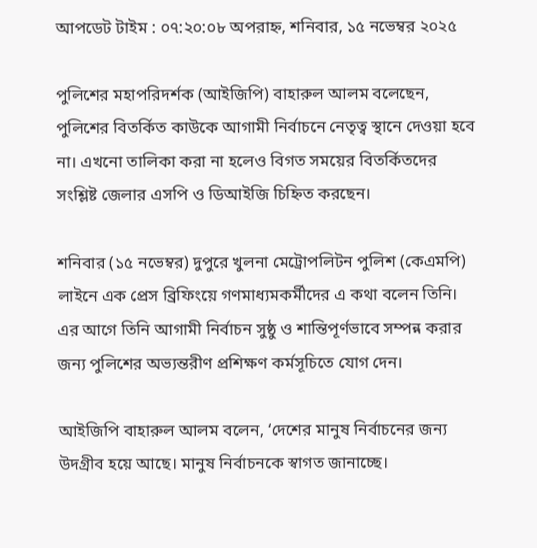আপডেট টাইম : ০৭:২০:০৮ অপরাহ্ন, শনিবার, ১৫ নভেম্বর ২০২৫

পুলিশের মহাপরিদর্শক (আইজিপি) বাহারুল আলম বলেছেন, পুলিশের বিতর্কিত কাউকে আগামী নির্বাচনে নেতৃত্ব স্থানে দেওয়া হবে না। এখনো তালিকা করা না হলেও বিগত সময়ের বিতর্কিতদের সংশ্লিষ্ট জেলার এসপি ও ডিআইজি চিহ্নিত করছেন।

শনিবার (১৫ নভেম্বর) দুপুরে খুলনা মেট্রোপলিটন পুলিশ (কেএমপি) লাইনে এক প্রেস ব্রিফিংয়ে গণমাধ্যমকর্মীদের এ কথা বলেন তিনি। এর আগে তিনি আগামী নির্বাচন সুষ্ঠু ও শান্তিপূর্ণভাবে সম্পন্ন করার জন্য পুলিশের অভ্যন্তরীণ প্রশিক্ষণ কর্মসূচিতে যোগ দেন।

আইজিপি বাহারুল আলম বলেন, ‘দেশের মানুষ নির্বাচনের জন্য উদগ্রীব হয়ে আছে। মানুষ নির্বাচনকে স্বাগত জানাচ্ছে।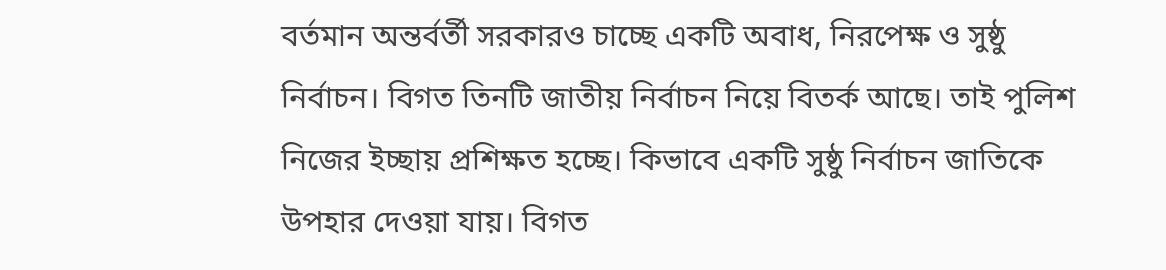বর্তমান অন্তর্বর্তী সরকারও চাচ্ছে একটি অবাধ, নিরপেক্ষ ও সুষ্ঠু নির্বাচন। বিগত তিনটি জাতীয় নির্বাচন নিয়ে বিতর্ক আছে। তাই পুলিশ নিজের ইচ্ছায় প্রশিক্ষত হচ্ছে। কিভাবে একটি সুষ্ঠু নির্বাচন জাতিকে উপহার দেওয়া যায়। বিগত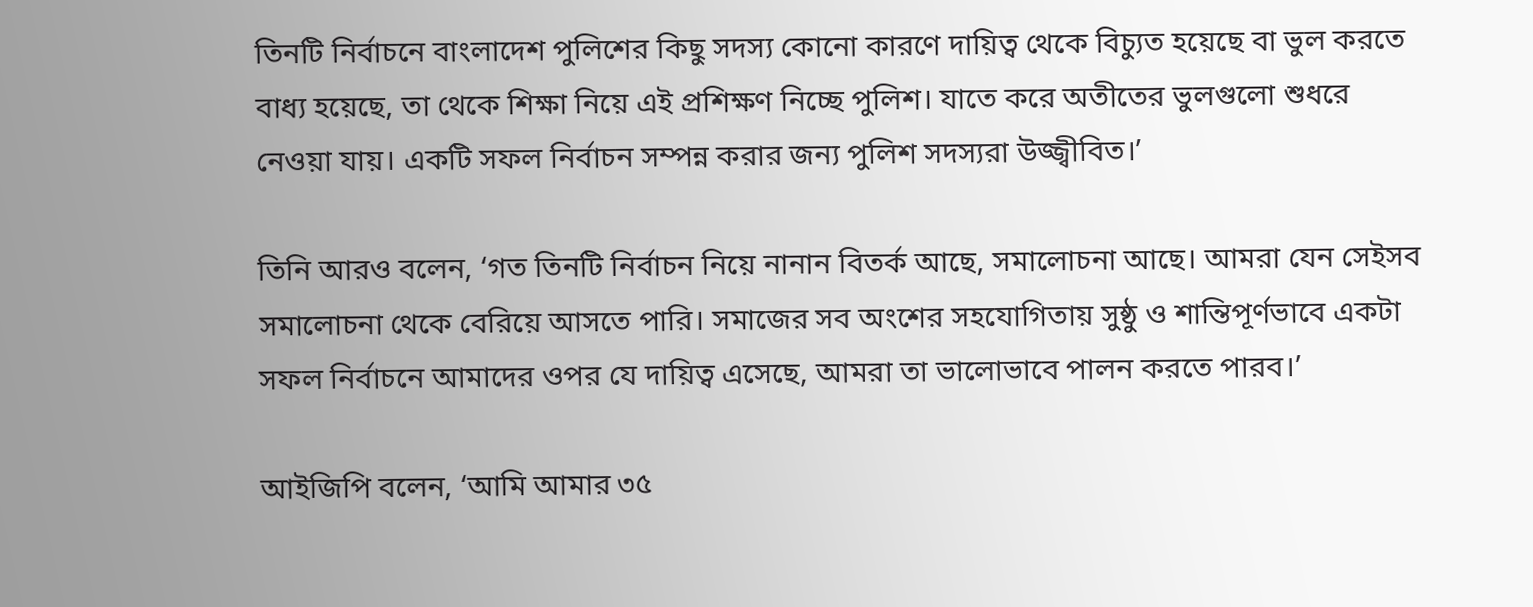তিনটি নির্বাচনে বাংলাদেশ পুলিশের কিছু সদস্য কোনো কারণে দায়িত্ব থেকে বিচ্যুত হয়েছে বা ভুল করতে বাধ্য হয়েছে, তা থেকে শিক্ষা নিয়ে এই প্রশিক্ষণ নিচ্ছে পুলিশ। যাতে করে অতীতের ভুলগুলো শুধরে নেওয়া যায়। একটি সফল নির্বাচন সম্পন্ন করার জন্য পুলিশ সদস্যরা উজ্জ্বীবিত।’

তিনি আরও বলেন, ‘গত তিনটি নির্বাচন নিয়ে নানান বিতর্ক আছে, সমালোচনা আছে। আমরা যেন সেইসব সমালোচনা থেকে বেরিয়ে আসতে পারি। সমাজের সব অংশের সহযোগিতায় সুষ্ঠু ও শান্তিপূর্ণভাবে একটা সফল নির্বাচনে আমাদের ওপর যে দায়িত্ব এসেছে, আমরা তা ভালোভাবে পালন করতে পারব।’

আইজিপি বলেন, ‘আমি আমার ৩৫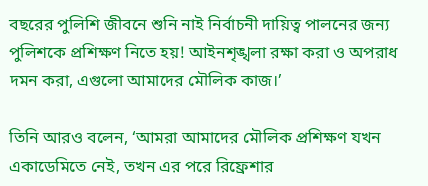বছরের পুলিশি জীবনে শুনি নাই নির্বাচনী দায়িত্ব পালনের জন্য পুলিশকে প্রশিক্ষণ নিতে হয়! আইনশৃঙ্খলা রক্ষা করা ও অপরাধ দমন করা, এগুলো আমাদের মৌলিক কাজ।’

তিনি আরও বলেন, ‘আমরা আমাদের মৌলিক প্রশিক্ষণ যখন একাডেমিতে নেই, তখন এর পরে রিফ্রেশার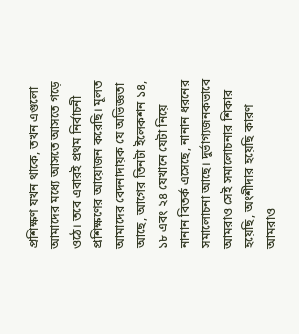প্রশিক্ষণ যখন থাকে, তখন এগুলো আমাদের মধ্যে আসতে আসতে গড়ে ওঠে। তবে এবারই প্রথম নির্বাচনী প্রশিক্ষণের আয়োজন করেছি। মূলত আমাদের বেদনাদায়ক যে অভিজ্ঞতা আছে, আগের তিনটা ইলেকশন ১৪, ১৮ এবং ২৪ যেখানে যেটা নিয়ে নানান বিতর্ক এসেছে, নানান ধরনের সমালোচনা আছে। দুর্ভাগ্যজনকভাবে আমরাও সেই সমালোচনার শিকার হয়েছি, অংশীদার হয়েছি কারণ আমরাও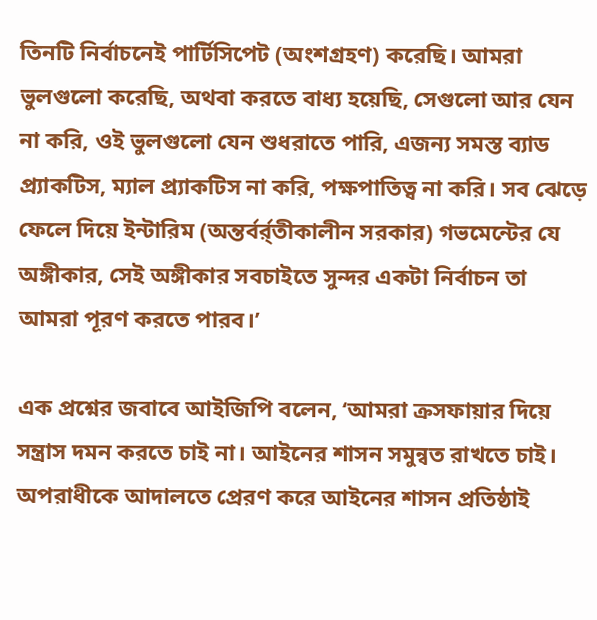তিনটি নির্বাচনেই পার্টিসিপেট (অংশগ্রহণ) করেছি। আমরা ভুলগুলো করেছি, অথবা করতে বাধ্য হয়েছি, সেগুলো আর যেন না করি, ওই ভুলগুলো যেন শুধরাতে পারি, এজন্য সমস্ত ব্যাড প্র্যাকটিস, ম্যাল প্র্যাকটিস না করি, পক্ষপাতিত্ব না করি। সব ঝেড়ে ফেলে দিয়ে ইন্টারিম (অন্তর্বর্র্তীকালীন সরকার) গভমেন্টের যে অঙ্গীকার, সেই অঙ্গীকার সবচাইতে সুন্দর একটা নির্বাচন তা আমরা পূরণ করতে পারব।’

এক প্রশ্নের জবাবে আইজিপি বলেন, ‘আমরা ক্রসফায়ার দিয়ে সন্ত্রাস দমন করতে চাই না। আইনের শাসন সমুন্বত রাখতে চাই। অপরাধীকে আদালতে প্রেরণ করে আইনের শাসন প্রতিষ্ঠাই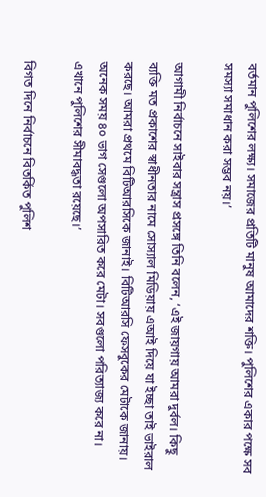বর্তমান পুলিশের লক্ষ্য। সমাজের প্রতিটি মানুষ আমাদের শক্তি। পুলিশের একার পক্ষে সব সমস্যা সমাধান করা সম্ভব নয়।’

আগামী নির্বাচনে সাইবার সন্ত্রাস প্রসঙ্গে তিনি বলেন, ‘এই জায়গায় আমরা দুর্বল। কিছু ব্যক্তি মত প্রকাশের স্বাধীনতার নামে সোস্যাল মিডিয়ায় এআই দিয়ে যা ইচ্ছা তাই ভাইরাল করছে। আমরা প্রথমে বিটিআরসিকে জানাই। বিটিআরসি ফেসবুকের মেটাকে জানায়। অনেক সময় ৪০ ভাগ সেগুলো অপসারিত করে মেটা। সবগুলো পরিত্যাজ্য করে না। এখানে পুলিশের সীমাবদ্ধতা রয়েছে।’

বিগত দিনে নির্বাচনে বিতর্কিত পুলিশ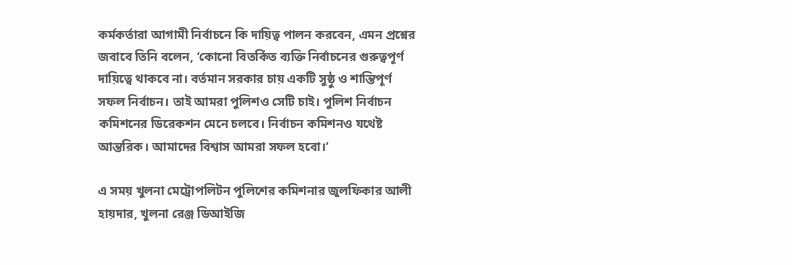কর্মকর্তারা আগামী নির্বাচনে কি দায়িত্ব পালন করবেন, এমন প্রশ্নের জবাবে তিনি বলেন, ‘কোনো বিতর্কিত ব্যক্তি নির্বাচনের গুরুত্বপূর্ণ দায়িত্বে থাকবে না। বর্তমান সরকার চায় একটি সুষ্ঠু ও শান্তিপূর্ণ সফল নির্বাচন। তাই আমরা পুলিশও সেটি চাই। পুলিশ নির্বাচন কমিশনের ডিরেকশন মেনে চলবে। নির্বাচন কমিশনও যথেষ্ট আন্তরিক। আমাদের বিশ্বাস আমরা সফল হবো।’

এ সময় খুলনা মেট্রোপলিটন পুলিশের কমিশনার জুলফিকার আলী হায়দার, খুলনা রেঞ্জ ডিআইজি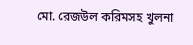মো. রেজউল করিমসহ খুলনা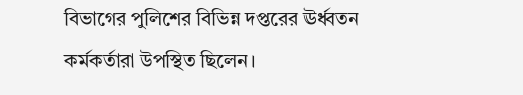বিভাগের পুলিশের বিভিন্ন দপ্তরের ঊর্ধ্বতন কর্মকর্তারা উপস্থিত ছিলেন।